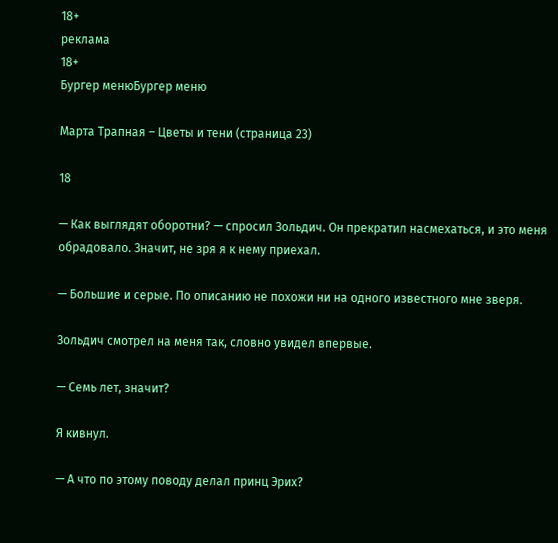18+
реклама
18+
Бургер менюБургер меню

Марта Трапная – Цветы и тени (страница 23)

18

— Как выглядят оборотни? — спросил Зольдич. Он прекратил насмехаться, и это меня обрадовало. Значит, не зря я к нему приехал.

— Большие и серые. По описанию не похожи ни на одного известного мне зверя.

Зольдич смотрел на меня так, словно увидел впервые.

— Семь лет, значит?

Я кивнул.

— А что по этому поводу делал принц Эрих?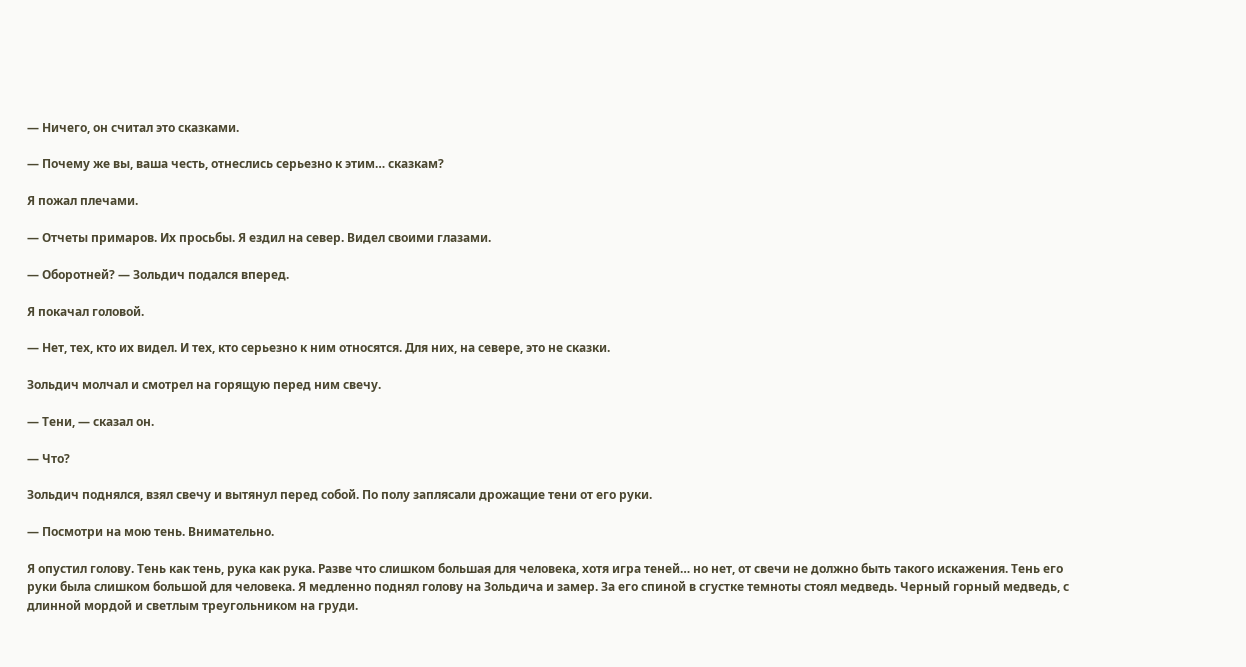— Ничего, он считал это сказками.

— Почему же вы, ваша честь, отнеслись серьезно к этим… сказкам?

Я пожал плечами.

— Отчеты примаров. Их просьбы. Я ездил на север. Видел своими глазами.

— Оборотней? — Зольдич подался вперед.

Я покачал головой.

— Нет, тех, кто их видел. И тех, кто серьезно к ним относятся. Для них, на севере, это не сказки.

Зольдич молчал и смотрел на горящую перед ним свечу.

— Тени, — сказал он.

— Что?

Зольдич поднялся, взял свечу и вытянул перед собой. По полу заплясали дрожащие тени от его руки.

— Посмотри на мою тень. Внимательно.

Я опустил голову. Тень как тень, рука как рука. Разве что слишком большая для человека, хотя игра теней… но нет, от свечи не должно быть такого искажения. Тень его руки была слишком большой для человека. Я медленно поднял голову на Зольдича и замер. За его спиной в сгустке темноты стоял медведь. Черный горный медведь, с длинной мордой и светлым треугольником на груди.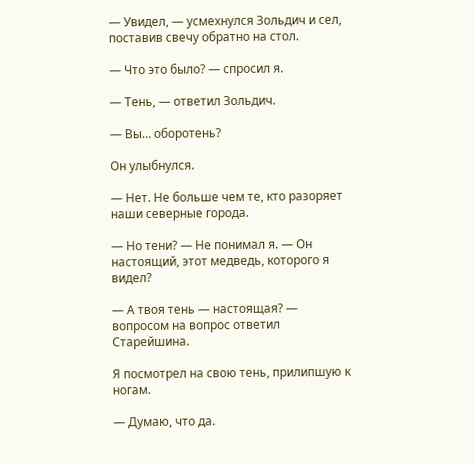— Увидел, — усмехнулся Зольдич и сел, поставив свечу обратно на стол.

— Что это было? — спросил я.

— Тень, — ответил Зольдич.

— Вы… оборотень?

Он улыбнулся.

— Нет. Не больше чем те, кто разоряет наши северные города.

— Но тени? — Не понимал я. — Он настоящий, этот медведь, которого я видел?

— А твоя тень — настоящая? — вопросом на вопрос ответил Старейшина.

Я посмотрел на свою тень, прилипшую к ногам.

— Думаю, что да.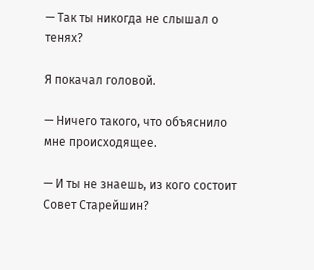— Так ты никогда не слышал о тенях?

Я покачал головой.

— Ничего такого, что объяснило мне происходящее.

— И ты не знаешь, из кого состоит Совет Старейшин?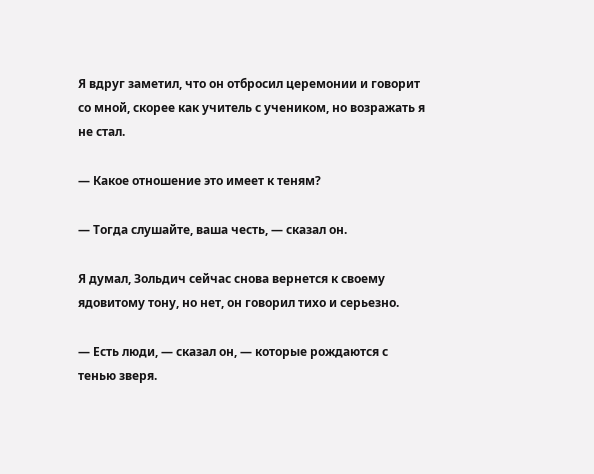Я вдруг заметил, что он отбросил церемонии и говорит со мной, скорее как учитель с учеником, но возражать я не стал.

— Какое отношение это имеет к теням?

— Тогда слушайте, ваша честь, — сказал он.

Я думал, Зольдич сейчас снова вернется к своему ядовитому тону, но нет, он говорил тихо и серьезно.

— Есть люди, — сказал он, — которые рождаются с тенью зверя.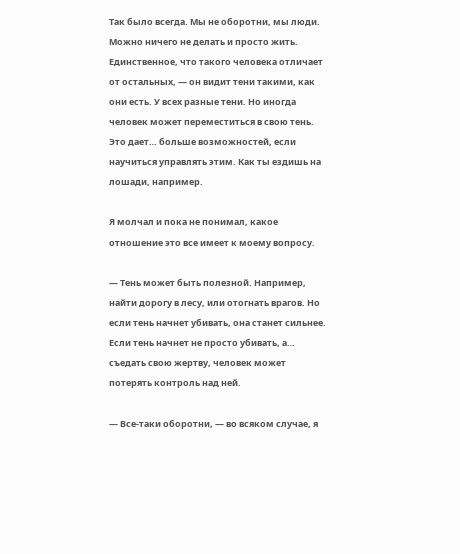Так было всегда. Мы не оборотни, мы люди. Можно ничего не делать и просто жить. Единственное, что такого человека отличает от остальных, — он видит тени такими, как они есть. У всех разные тени. Но иногда человек может переместиться в свою тень. Это дает… больше возможностей, если научиться управлять этим. Как ты ездишь на лошади, например.

Я молчал и пока не понимал, какое отношение это все имеет к моему вопросу.

— Тень может быть полезной. Например, найти дорогу в лесу, или отогнать врагов. Но если тень начнет убивать, она станет сильнее. Если тень начнет не просто убивать, а… съедать свою жертву, человек может потерять контроль над ней.

— Все-таки оборотни, — во всяком случае, я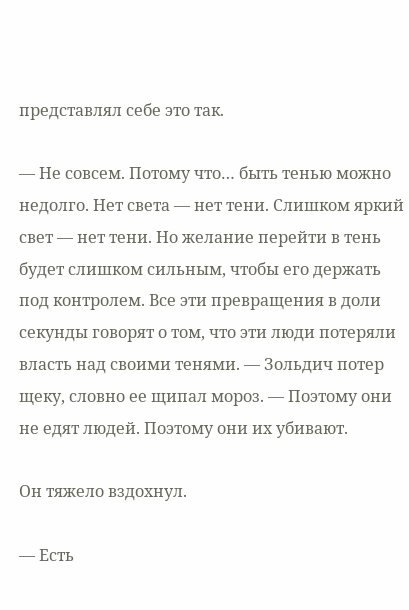представлял себе это так.

— Не совсем. Потому что… быть тенью можно недолго. Нет света — нет тени. Слишком яркий свет — нет тени. Но желание перейти в тень будет слишком сильным, чтобы его держать под контролем. Все эти превращения в доли секунды говорят о том, что эти люди потеряли власть над своими тенями. — Зольдич потер щеку, словно ее щипал мороз. — Поэтому они не едят людей. Поэтому они их убивают.

Он тяжело вздохнул.

— Есть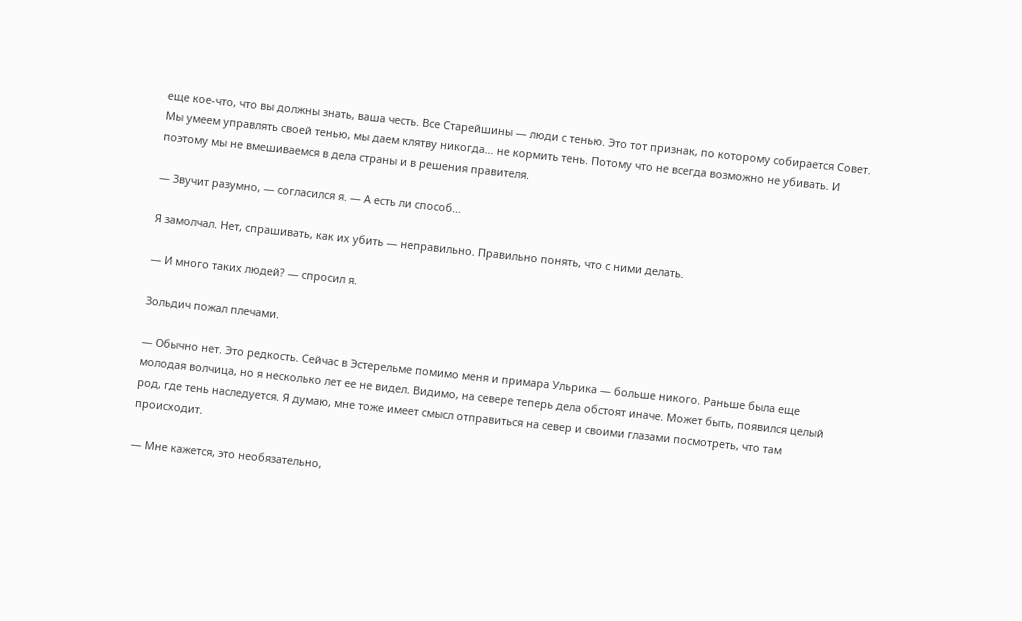еще кое-что, что вы должны знать, ваша честь. Все Старейшины — люди с тенью. Это тот признак, по которому собирается Совет. Мы умеем управлять своей тенью, мы даем клятву никогда… не кормить тень. Потому что не всегда возможно не убивать. И поэтому мы не вмешиваемся в дела страны и в решения правителя.

— Звучит разумно, — согласился я. — А есть ли способ…

Я замолчал. Нет, спрашивать, как их убить — неправильно. Правильно понять, что с ними делать.

— И много таких людей? — спросил я.

Зольдич пожал плечами.

— Обычно нет. Это редкость. Сейчас в Эстерельме помимо меня и примара Ульрика — больше никого. Раньше была еще молодая волчица, но я несколько лет ее не видел. Видимо, на севере теперь дела обстоят иначе. Может быть, появился целый род, где тень наследуется. Я думаю, мне тоже имеет смысл отправиться на север и своими глазами посмотреть, что там происходит.

— Мне кажется, это необязательно,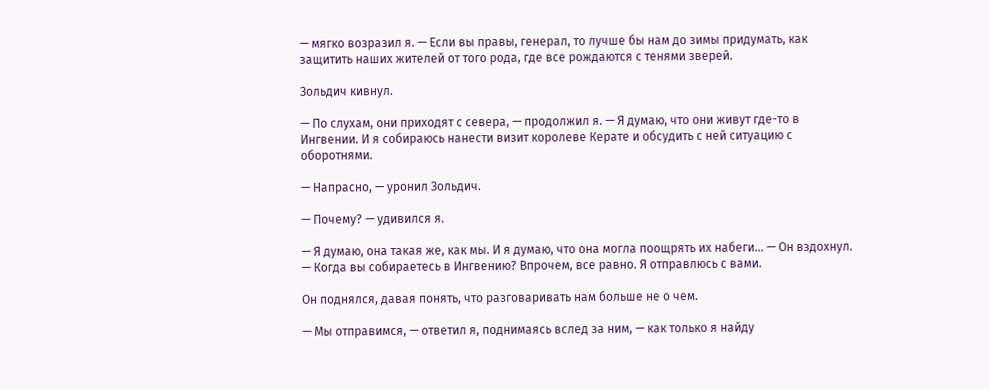— мягко возразил я. — Если вы правы, генерал, то лучше бы нам до зимы придумать, как защитить наших жителей от того рода, где все рождаются с тенями зверей.

Зольдич кивнул.

— По слухам, они приходят с севера, — продолжил я. — Я думаю, что они живут где-то в Ингвении. И я собираюсь нанести визит королеве Керате и обсудить с ней ситуацию с оборотнями.

— Напрасно, — уронил Зольдич.

— Почему? — удивился я.

— Я думаю, она такая же, как мы. И я думаю, что она могла поощрять их набеги… — Он вздохнул. — Когда вы собираетесь в Ингвению? Впрочем, все равно. Я отправлюсь с вами.

Он поднялся, давая понять, что разговаривать нам больше не о чем.

— Мы отправимся, — ответил я, поднимаясь вслед за ним, — как только я найду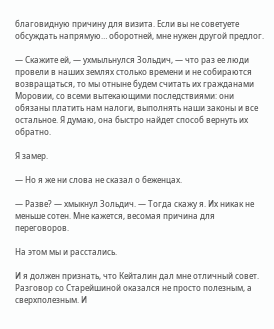благовидную причину для визита. Если вы не советуете обсуждать напрямую… оборотней, мне нужен другой предлог.

— Скажите ей, — ухмыльнулся Зольдич, — что раз ее люди провели в наших землях столько времени и не собираются возвращаться, то мы отныне будем считать их гражданами Моровии, со всеми вытекающими последствиями: они обязаны платить нам налоги, выполнять наши законы и все остальное. Я думаю, она быстро найдет способ вернуть их обратно.

Я замер.

— Но я же ни слова не сказал о беженцах.

— Разве? — хмыкнул Зольдич. — Тогда скажу я. Их никак не меньше сотен. Мне кажется, весомая причина для переговоров.

На этом мы и расстались.

И я должен признать, что Кейталин дал мне отличный совет. Разговор со Старейшиной оказался не просто полезным, а сверхполезным. И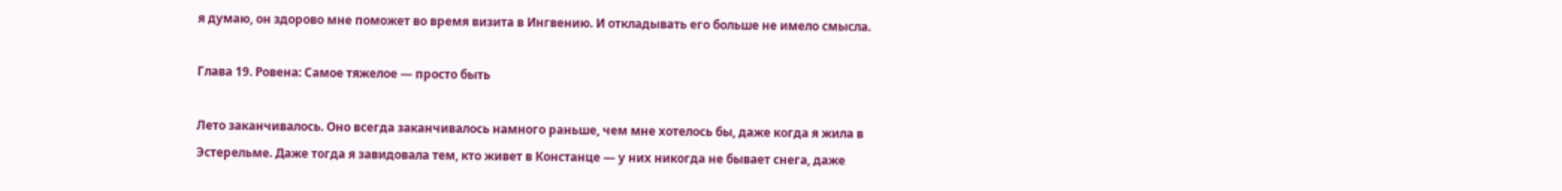я думаю, он здорово мне поможет во время визита в Ингвению. И откладывать его больше не имело смысла.

Глава 19. Ровена: Самое тяжелое — просто быть

Лето заканчивалось. Оно всегда заканчивалось намного раньше, чем мне хотелось бы, даже когда я жила в Эстерельме. Даже тогда я завидовала тем, кто живет в Констанце — у них никогда не бывает снега, даже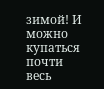зимой! И можно купаться почти весь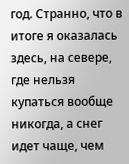год. Странно, что в итоге я оказалась здесь, на севере, где нельзя купаться вообще никогда, а снег идет чаще, чем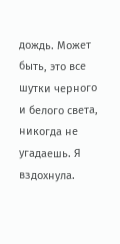дождь. Может быть, это все шутки черного и белого света, никогда не угадаешь. Я вздохнула.